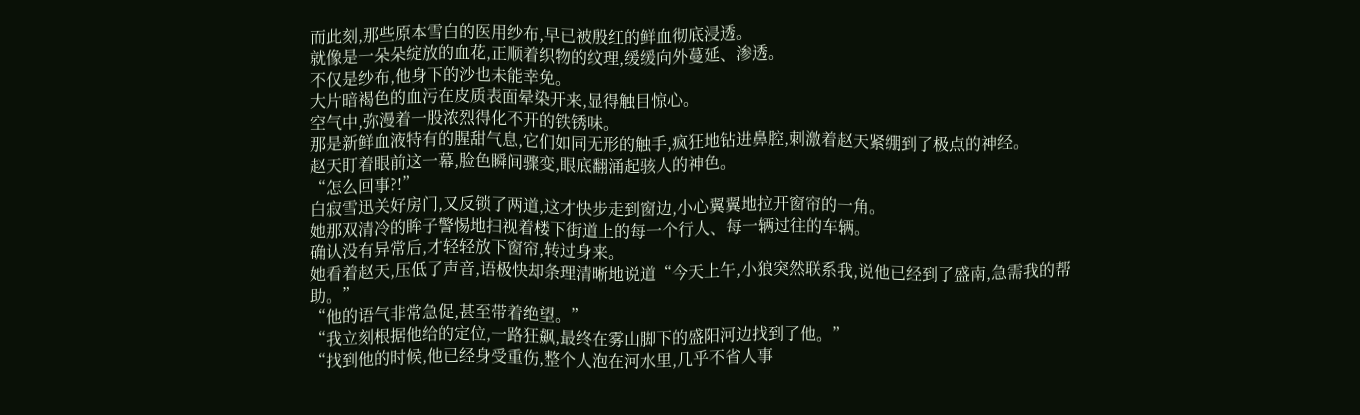而此刻,那些原本雪白的医用纱布,早已被殷红的鲜血彻底浸透。
就像是一朵朵绽放的血花,正顺着织物的纹理,缓缓向外蔓延、渗透。
不仅是纱布,他身下的沙也未能幸免。
大片暗褐色的血污在皮质表面晕染开来,显得触目惊心。
空气中,弥漫着一股浓烈得化不开的铁锈味。
那是新鲜血液特有的腥甜气息,它们如同无形的触手,疯狂地钻进鼻腔,刺激着赵天紧绷到了极点的神经。
赵天盯着眼前这一幕,脸色瞬间骤变,眼底翻涌起骇人的神色。
“怎么回事?!”
白寂雪迅关好房门,又反锁了两道,这才快步走到窗边,小心翼翼地拉开窗帘的一角。
她那双清冷的眸子警惕地扫视着楼下街道上的每一个行人、每一辆过往的车辆。
确认没有异常后,才轻轻放下窗帘,转过身来。
她看着赵天,压低了声音,语极快却条理清晰地说道“今天上午,小狼突然联系我,说他已经到了盛南,急需我的帮助。”
“他的语气非常急促,甚至带着绝望。”
“我立刻根据他给的定位,一路狂飙,最终在雾山脚下的盛阳河边找到了他。”
“找到他的时候,他已经身受重伤,整个人泡在河水里,几乎不省人事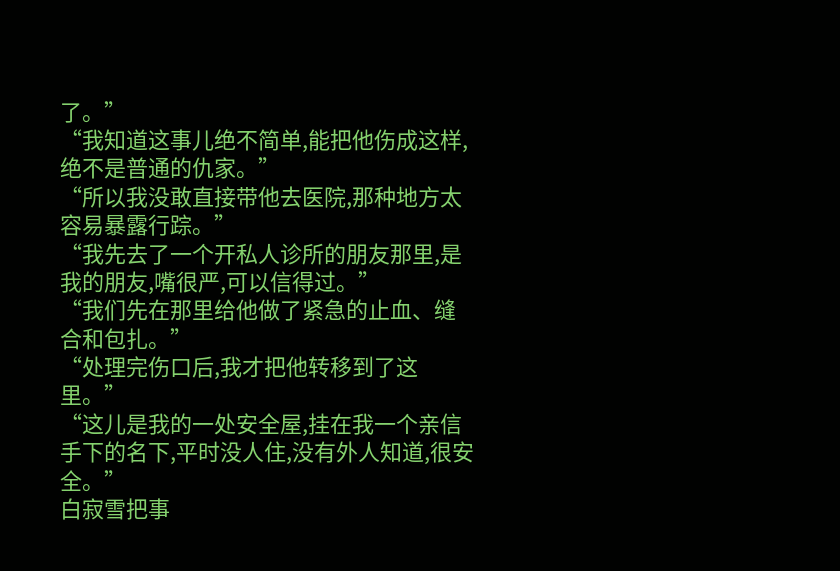了。”
“我知道这事儿绝不简单,能把他伤成这样,绝不是普通的仇家。”
“所以我没敢直接带他去医院,那种地方太容易暴露行踪。”
“我先去了一个开私人诊所的朋友那里,是我的朋友,嘴很严,可以信得过。”
“我们先在那里给他做了紧急的止血、缝合和包扎。”
“处理完伤口后,我才把他转移到了这里。”
“这儿是我的一处安全屋,挂在我一个亲信手下的名下,平时没人住,没有外人知道,很安全。”
白寂雪把事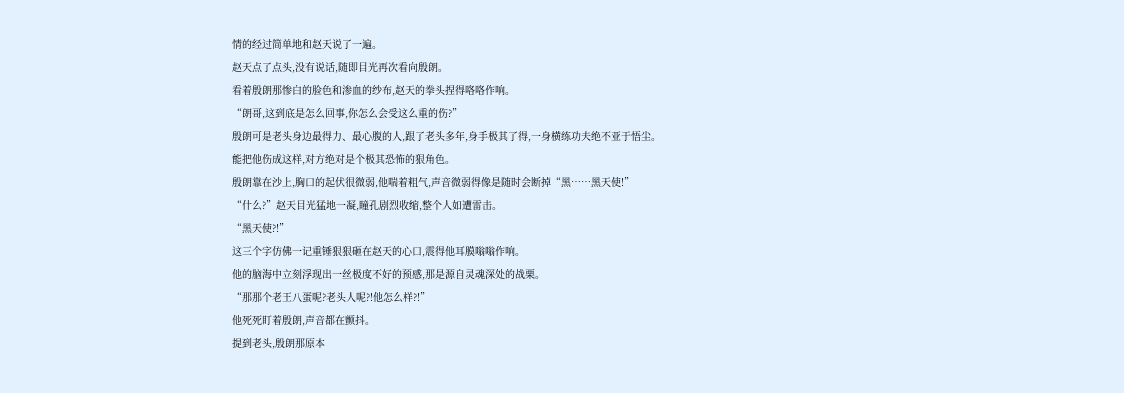情的经过简单地和赵天说了一遍。
赵天点了点头,没有说话,随即目光再次看向殷朗。
看着殷朗那惨白的脸色和渗血的纱布,赵天的拳头捏得咯咯作响。
“朗哥,这到底是怎么回事,你怎么会受这么重的伤?”
殷朗可是老头身边最得力、最心腹的人,跟了老头多年,身手极其了得,一身横练功夫绝不亚于悟尘。
能把他伤成这样,对方绝对是个极其恐怖的狠角色。
殷朗靠在沙上,胸口的起伏很微弱,他喘着粗气,声音微弱得像是随时会断掉“黑……黑天使!”
“什么?”赵天目光猛地一凝,瞳孔剧烈收缩,整个人如遭雷击。
“黑天使?!”
这三个字仿佛一记重锤狠狠砸在赵天的心口,震得他耳膜嗡嗡作响。
他的脑海中立刻浮现出一丝极度不好的预感,那是源自灵魂深处的战栗。
“那那个老王八蛋呢?老头人呢?!他怎么样?!”
他死死盯着殷朗,声音都在颤抖。
提到老头,殷朗那原本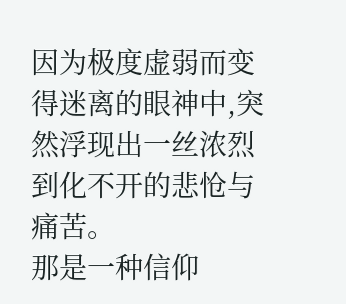因为极度虚弱而变得迷离的眼神中,突然浮现出一丝浓烈到化不开的悲怆与痛苦。
那是一种信仰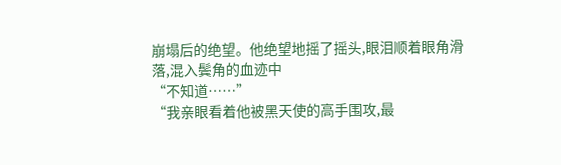崩塌后的绝望。他绝望地摇了摇头,眼泪顺着眼角滑落,混入鬓角的血迹中
“不知道……”
“我亲眼看着他被黑天使的高手围攻,最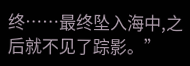终……最终坠入海中,之后就不见了踪影。”